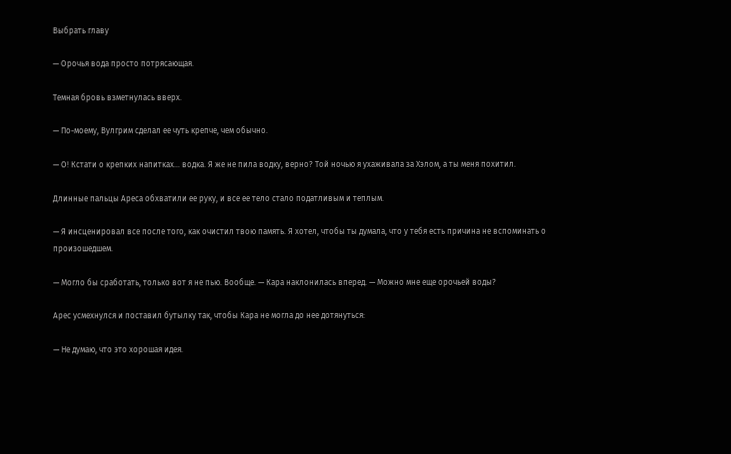Выбрать главу

— Орочья вода просто потрясающая.

Темная бровь взметнулась вверх.

— По-моему, Вулгрим сделал ее чуть крепче, чем обычно.

— О! Кстати о крепких напитках… водка. Я же не пила водку, верно? Той ночью я ухаживала за Хэлом, а ты меня похитил.

Длинные пальцы Ареса обхватили ее руку, и все ее тело стало податливым и теплым.

— Я инсценировал все после того, как очистил твою память. Я хотел, чтобы ты думала, что у тебя есть причина не вспоминать о произошедшем.

— Могло бы сработать, только вот я не пью. Вообще. — Кара наклонилась вперед. — Можно мне еще орочьей воды?

Арес усмехнулся и поставил бутылку так, чтобы Кара не могла до нее дотянуться:

— Не думаю, что это хорошая идея.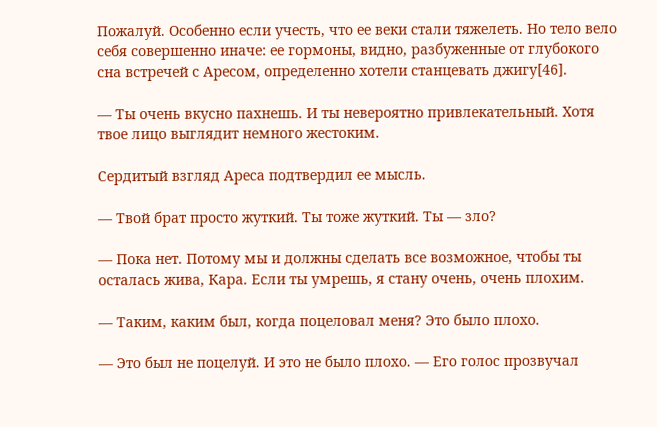Пожалуй. Особенно если учесть, что ее веки стали тяжелеть. Но тело вело себя совершенно иначе: ее гормоны, видно, разбуженные от глубокого сна встречей с Аресом, определенно хотели станцевать джигу[46].

— Ты очень вкусно пахнешь. И ты невероятно привлекательный. Хотя твое лицо выглядит немного жестоким.

Сердитый взгляд Ареса подтвердил ее мысль.

— Твой брат просто жуткий. Ты тоже жуткий. Ты — зло?

— Пока нет. Потому мы и должны сделать все возможное, чтобы ты осталась жива, Кара. Если ты умрешь, я стану очень, очень плохим.

— Таким, каким был, когда поцеловал меня? Это было плохо.

— Это был не поцелуй. И это не было плохо. — Его голос прозвучал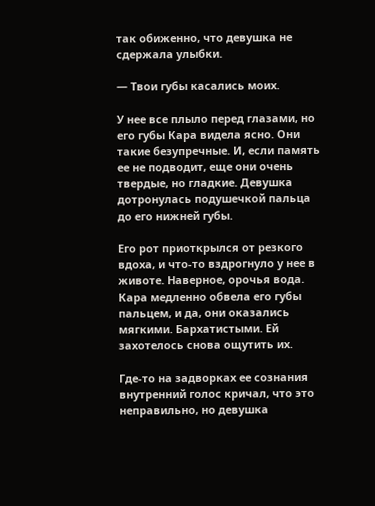так обиженно, что девушка не сдержала улыбки.

— Твои губы касались моих.

У нее все плыло перед глазами, но его губы Кара видела ясно. Они такие безупречные. И, если память ее не подводит, еще они очень твердые, но гладкие. Девушка дотронулась подушечкой пальца до его нижней губы.

Его рот приоткрылся от резкого вдоха, и что-то вздрогнуло у нее в животе. Наверное, орочья вода. Кара медленно обвела его губы пальцем, и да, они оказались мягкими. Бархатистыми. Ей захотелось снова ощутить их.

Где-то на задворках ее сознания внутренний голос кричал, что это неправильно, но девушка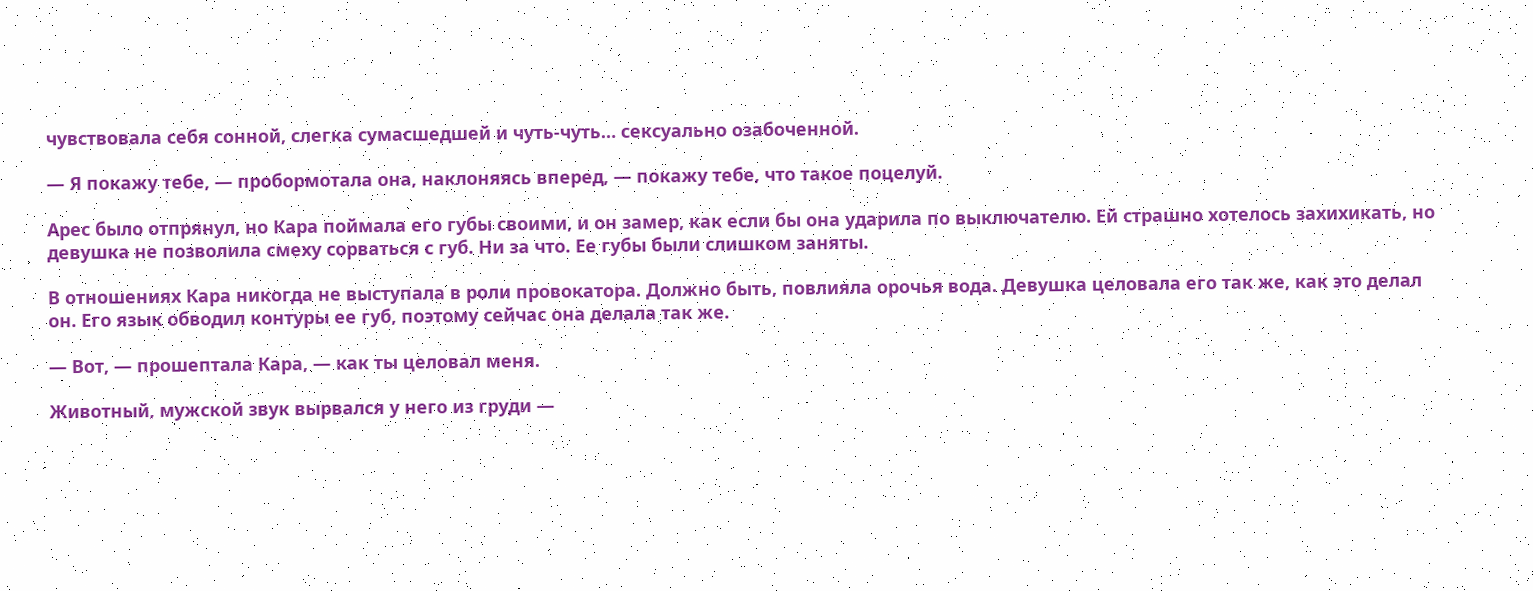чувствовала себя сонной, слегка сумасшедшей и чуть-чуть… сексуально озабоченной.

— Я покажу тебе, — пробормотала она, наклоняясь вперед, — покажу тебе, что такое поцелуй.

Арес было отпрянул, но Кара поймала его губы своими, и он замер, как если бы она ударила по выключателю. Ей страшно хотелось захихикать, но девушка не позволила смеху сорваться с губ. Ни за что. Ее губы были слишком заняты.

В отношениях Кара никогда не выступала в роли провокатора. Должно быть, повлияла орочья вода. Девушка целовала его так же, как это делал он. Его язык обводил контуры ее губ, поэтому сейчас она делала так же.

— Вот, — прошептала Кара, — как ты целовал меня.

Животный, мужской звук вырвался у него из груди —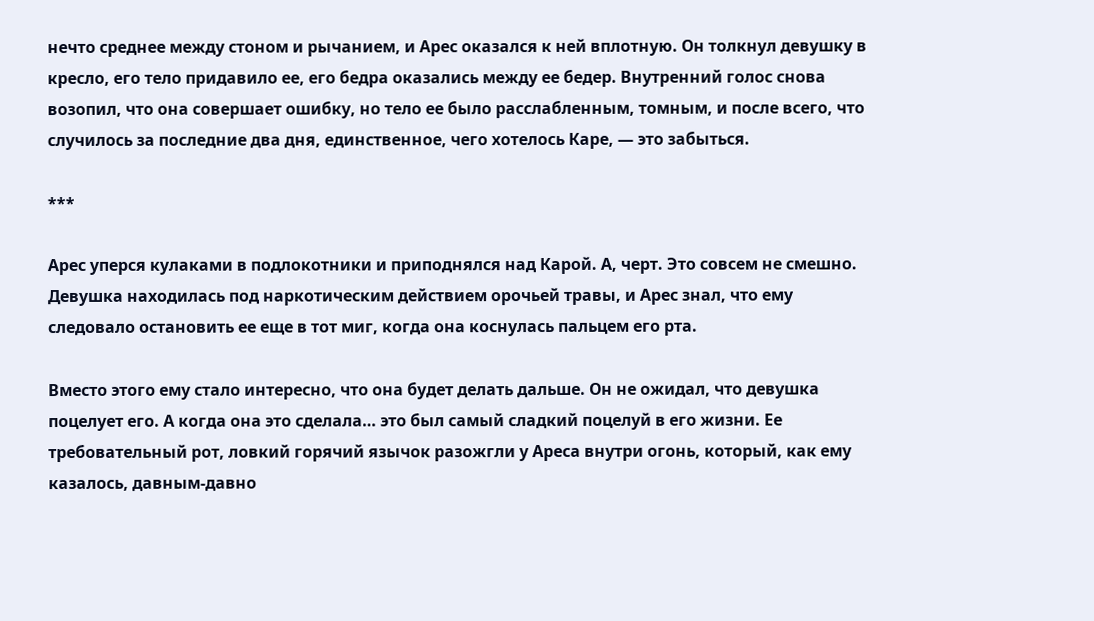нечто среднее между стоном и рычанием, и Арес оказался к ней вплотную. Он толкнул девушку в кресло, его тело придавило ее, его бедра оказались между ее бедер. Внутренний голос снова возопил, что она совершает ошибку, но тело ее было расслабленным, томным, и после всего, что случилось за последние два дня, единственное, чего хотелось Каре, — это забыться.

***

Арес уперся кулаками в подлокотники и приподнялся над Карой. А, черт. Это совсем не смешно. Девушка находилась под наркотическим действием орочьей травы, и Арес знал, что ему следовало остановить ее еще в тот миг, когда она коснулась пальцем его рта.

Вместо этого ему стало интересно, что она будет делать дальше. Он не ожидал, что девушка поцелует его. А когда она это сделала… это был самый сладкий поцелуй в его жизни. Ее требовательный рот, ловкий горячий язычок разожгли у Ареса внутри огонь, который, как ему казалось, давным-давно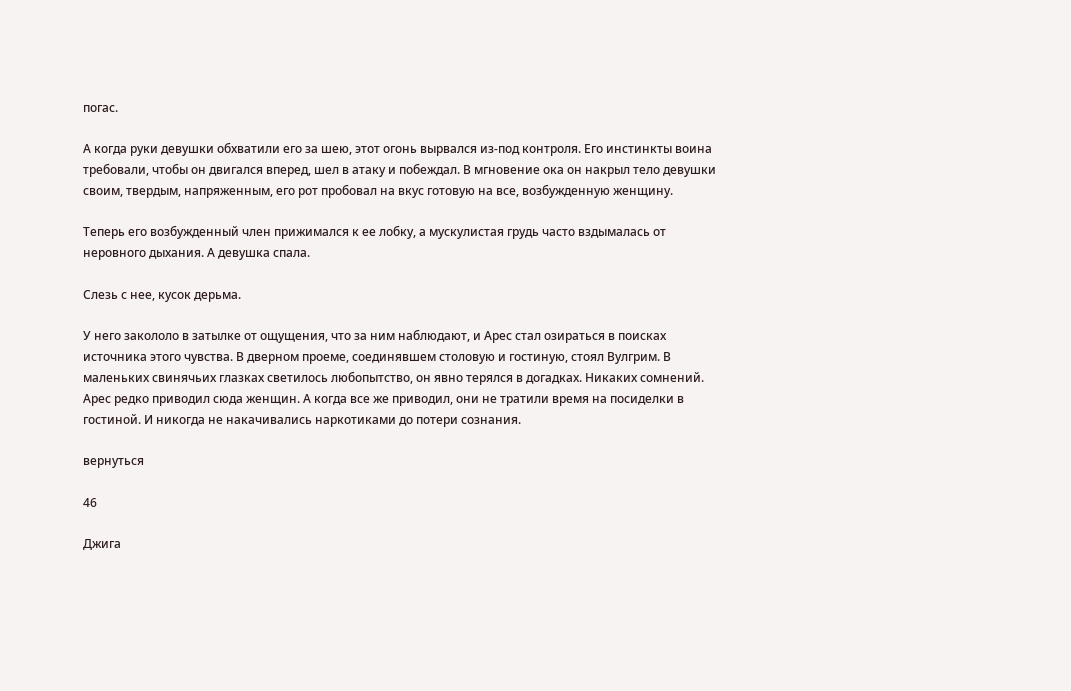погас.

А когда руки девушки обхватили его за шею, этот огонь вырвался из-под контроля. Его инстинкты воина требовали, чтобы он двигался вперед, шел в атаку и побеждал. В мгновение ока он накрыл тело девушки своим, твердым, напряженным, его рот пробовал на вкус готовую на все, возбужденную женщину.

Теперь его возбужденный член прижимался к ее лобку, а мускулистая грудь часто вздымалась от неровного дыхания. А девушка спала.

Слезь с нее, кусок дерьма.

У него закололо в затылке от ощущения, что за ним наблюдают, и Арес стал озираться в поисках источника этого чувства. В дверном проеме, соединявшем столовую и гостиную, стоял Вулгрим. В маленьких свинячьих глазках светилось любопытство, он явно терялся в догадках. Никаких сомнений. Арес редко приводил сюда женщин. А когда все же приводил, они не тратили время на посиделки в гостиной. И никогда не накачивались наркотиками до потери сознания.

вернуться

46

Джига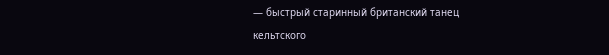— быстрый старинный британский танец кельтского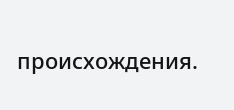происхождения.